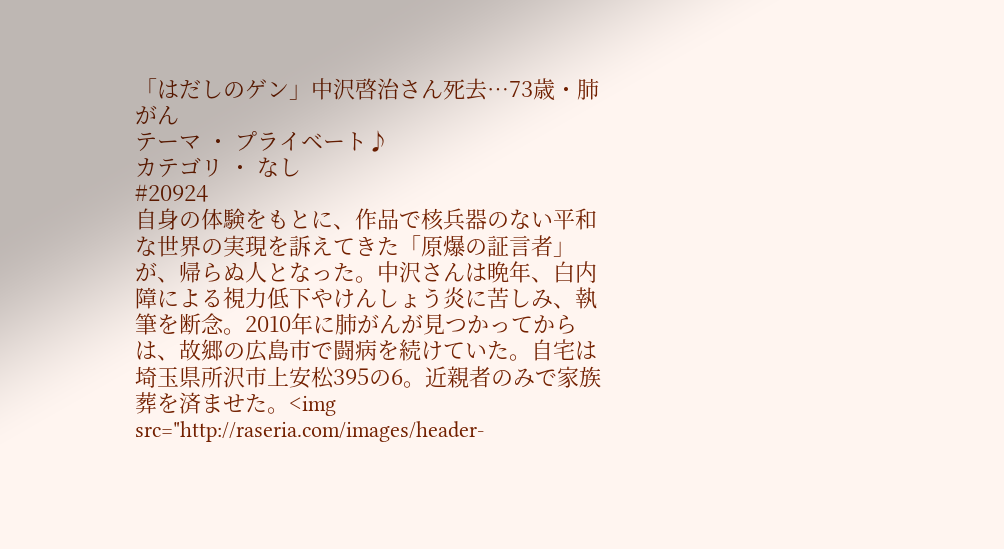「はだしのゲン」中沢啓治さん死去…73歳・肺がん
テーマ ・ プライベート♪
カテゴリ ・ なし
#20924
自身の体験をもとに、作品で核兵器のない平和な世界の実現を訴えてきた「原爆の証言者」が、帰らぬ人となった。中沢さんは晩年、白内障による視力低下やけんしょう炎に苦しみ、執筆を断念。2010年に肺がんが見つかってからは、故郷の広島市で闘病を続けていた。自宅は埼玉県所沢市上安松395の6。近親者のみで家族葬を済ませた。<img src="http://raseria.com/images/header-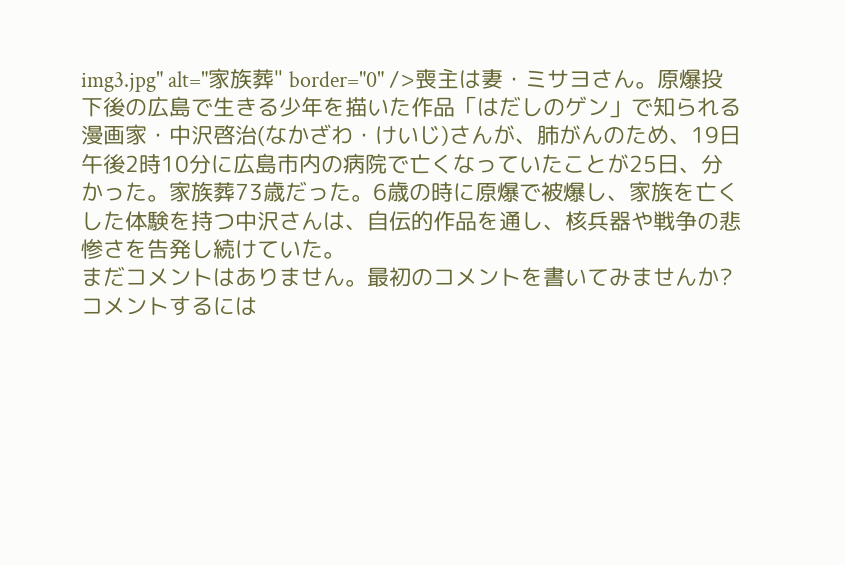img3.jpg" alt="家族葬" border="0" />喪主は妻・ミサヨさん。原爆投下後の広島で生きる少年を描いた作品「はだしのゲン」で知られる漫画家・中沢啓治(なかざわ・けいじ)さんが、肺がんのため、19日午後2時10分に広島市内の病院で亡くなっていたことが25日、分かった。家族葬73歳だった。6歳の時に原爆で被爆し、家族を亡くした体験を持つ中沢さんは、自伝的作品を通し、核兵器や戦争の悲惨さを告発し続けていた。
まだコメントはありません。最初のコメントを書いてみませんか?
コメントするには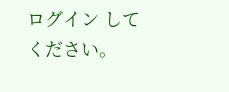ログイン してください。